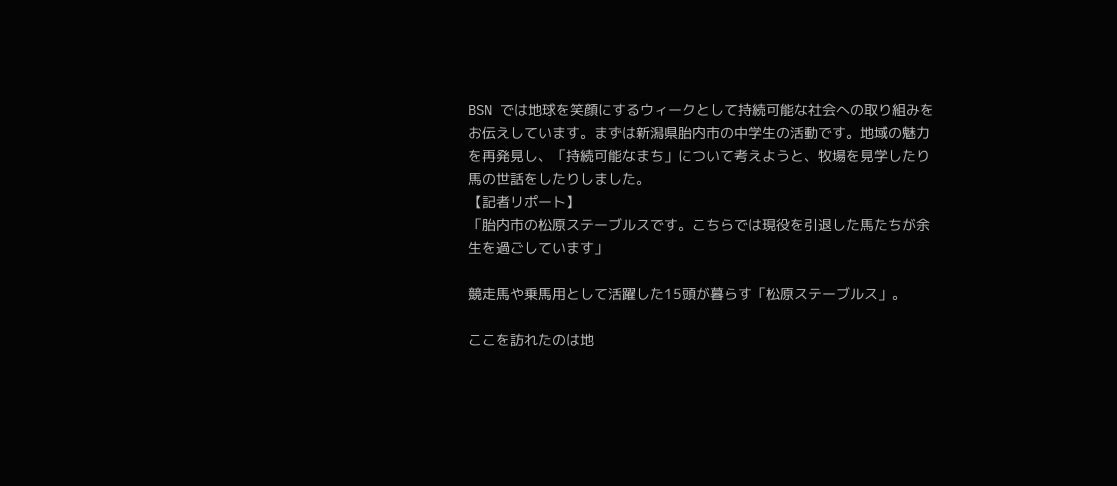BSN では地球を笑顔にするウィークとして持続可能な社会への取り組みをお伝えしています。まずは新潟県胎内市の中学生の活動です。地域の魅力を再発見し、「持続可能なまち」について考えようと、牧場を見学したり馬の世話をしたりしました。
【記者リポート】
「胎内市の松原ステーブルスです。こちらでは現役を引退した馬たちが余生を過ごしています」

競走馬や乗馬用として活躍した15頭が暮らす「松原ステーブルス」。

ここを訪れたのは地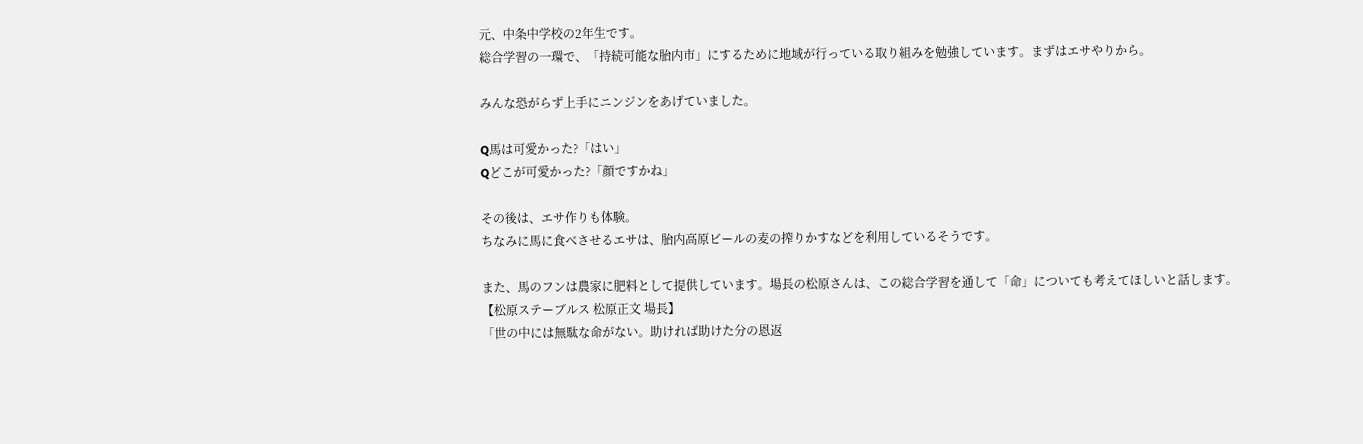元、中条中学校の2年生です。
総合学習の一環で、「持続可能な胎内市」にするために地域が行っている取り組みを勉強しています。まずはエサやりから。

みんな恐がらず上手にニンジンをあげていました。

Q馬は可愛かった?「はい」
Qどこが可愛かった?「顔ですかね」

その後は、エサ作りも体験。
ちなみに馬に食べさせるエサは、胎内高原ビールの麦の搾りかすなどを利用しているそうです。

また、馬のフンは農家に肥料として提供しています。場長の松原さんは、この総合学習を通して「命」についても考えてほしいと話します。
【松原ステーブルス 松原正文 場長】
「世の中には無駄な命がない。助ければ助けた分の恩返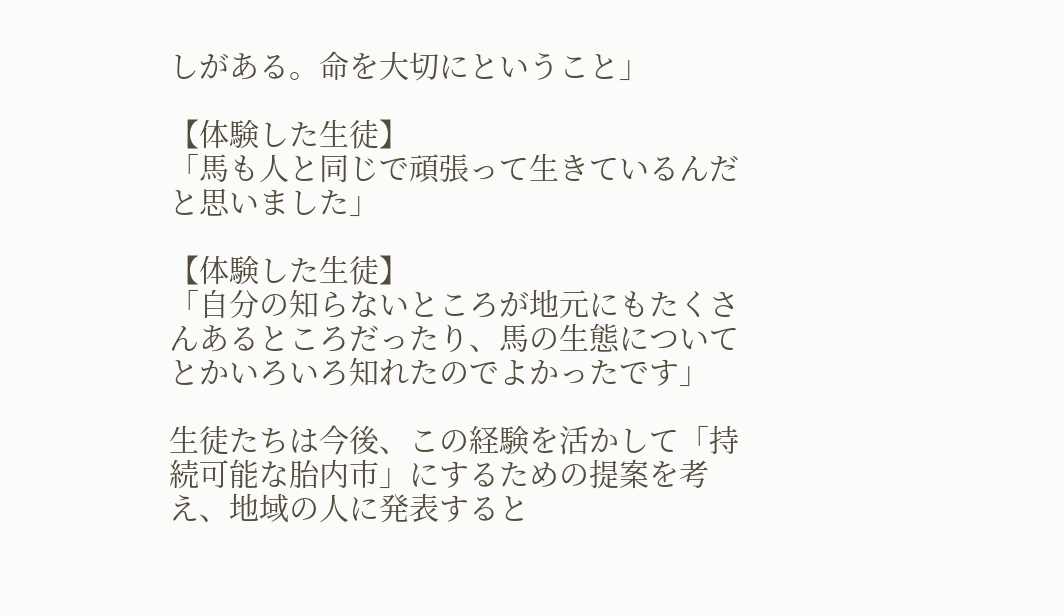しがある。命を大切にということ」

【体験した生徒】
「馬も人と同じで頑張って生きているんだと思いました」

【体験した生徒】
「自分の知らないところが地元にもたくさんあるところだったり、馬の生態についてとかいろいろ知れたのでよかったです」

生徒たちは今後、この経験を活かして「持続可能な胎内市」にするための提案を考え、地域の人に発表すると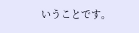いうことです。